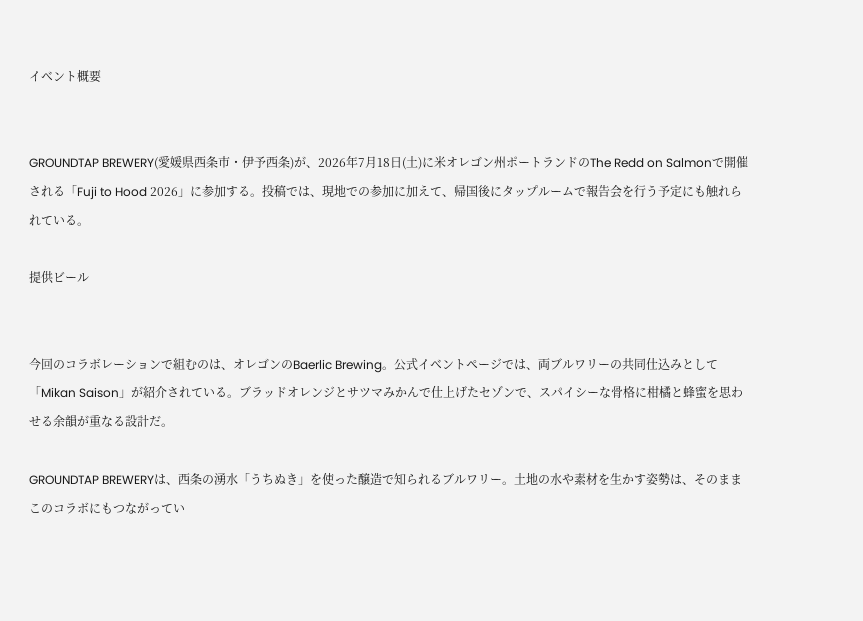イベント概要


GROUNDTAP BREWERY(愛媛県西条市・伊予西条)が、2026年7月18日(土)に米オレゴン州ポートランドのThe Redd on Salmonで開催される「Fuji to Hood 2026」に参加する。投稿では、現地での参加に加えて、帰国後にタップルームで報告会を行う予定にも触れられている。

提供ビール


今回のコラボレーションで組むのは、オレゴンのBaerlic Brewing。公式イベントページでは、両ブルワリーの共同仕込みとして「Mikan Saison」が紹介されている。ブラッドオレンジとサツマみかんで仕上げたセゾンで、スパイシーな骨格に柑橘と蜂蜜を思わせる余韻が重なる設計だ。

GROUNDTAP BREWERYは、西条の湧水「うちぬき」を使った醸造で知られるブルワリー。土地の水や素材を生かす姿勢は、そのままこのコラボにもつながってい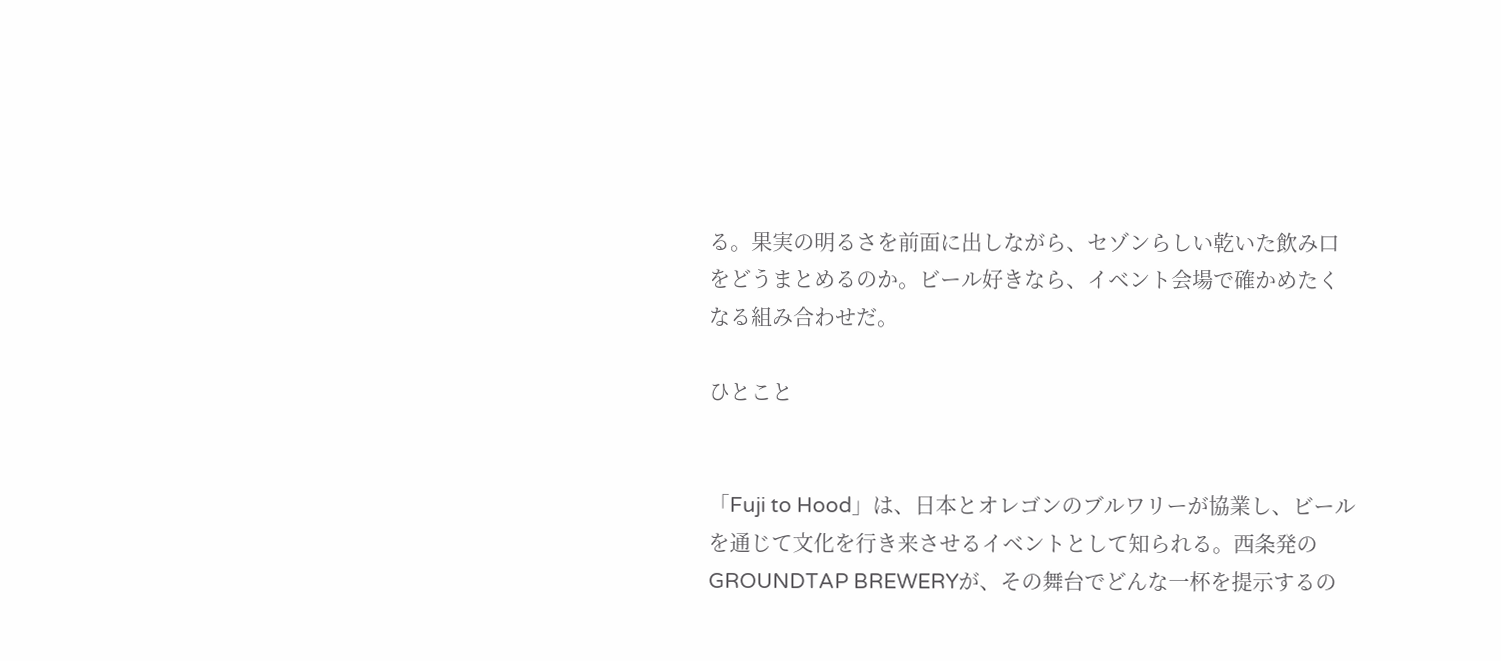る。果実の明るさを前面に出しながら、セゾンらしい乾いた飲み口をどうまとめるのか。ビール好きなら、イベント会場で確かめたくなる組み合わせだ。

ひとこと


「Fuji to Hood」は、日本とオレゴンのブルワリーが協業し、ビールを通じて文化を行き来させるイベントとして知られる。西条発のGROUNDTAP BREWERYが、その舞台でどんな一杯を提示するの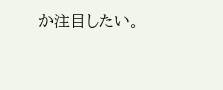か注目したい。